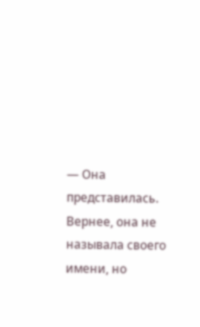— Она представилась. Вернее, она не называла своего имени, но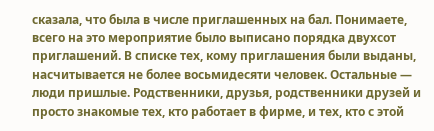сказала, что была в числе приглашенных на бал. Понимаете, всего на это мероприятие было выписано порядка двухсот приглашений. В списке тех, кому приглашения были выданы, насчитывается не более восьмидесяти человек. Остальные — люди пришлые. Родственники, друзья, родственники друзей и просто знакомые тех, кто работает в фирме, и тех, кто с этой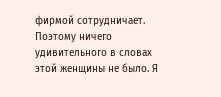фирмой сотрудничает. Поэтому ничего удивительного в словах этой женщины не было. Я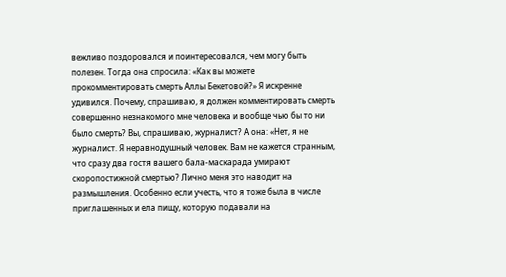вежливо поздоровался и поинтересовался, чем могу быть полезен. Тогда она спросила: «Как вы можете прокомментировать смерть Аллы Бекетовой?» Я искренне удивился. Почему, спрашиваю, я должен комментировать смерть совершенно незнакомого мне человека и вообще чью бы то ни было смерть? Вы, спрашиваю, журналист? А она: «Нет, я не журналист. Я неравнодушный человек. Вам не кажется странным, что сразу два гостя вашего бала-маскарада умирают скоропостижной смертью? Лично меня это наводит на размышления. Особенно если учесть, что я тоже была в числе приглашенных и ела пищу, которую подавали на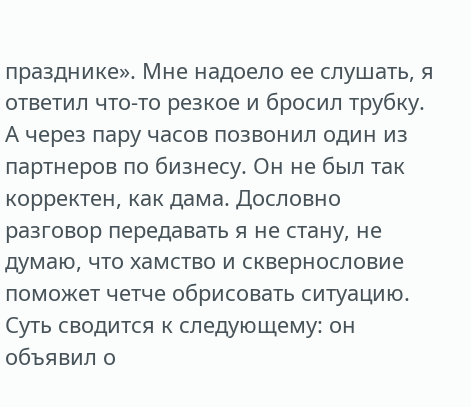празднике». Мне надоело ее слушать, я ответил что-то резкое и бросил трубку. А через пару часов позвонил один из партнеров по бизнесу. Он не был так корректен, как дама. Дословно разговор передавать я не стану, не думаю, что хамство и сквернословие поможет четче обрисовать ситуацию. Суть сводится к следующему: он объявил о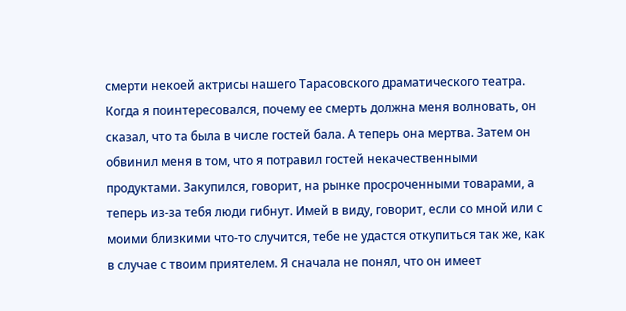смерти некоей актрисы нашего Тарасовского драматического театра. Когда я поинтересовался, почему ее смерть должна меня волновать, он сказал, что та была в числе гостей бала. А теперь она мертва. Затем он обвинил меня в том, что я потравил гостей некачественными продуктами. Закупился, говорит, на рынке просроченными товарами, а теперь из-за тебя люди гибнут. Имей в виду, говорит, если со мной или с моими близкими что-то случится, тебе не удастся откупиться так же, как в случае с твоим приятелем. Я сначала не понял, что он имеет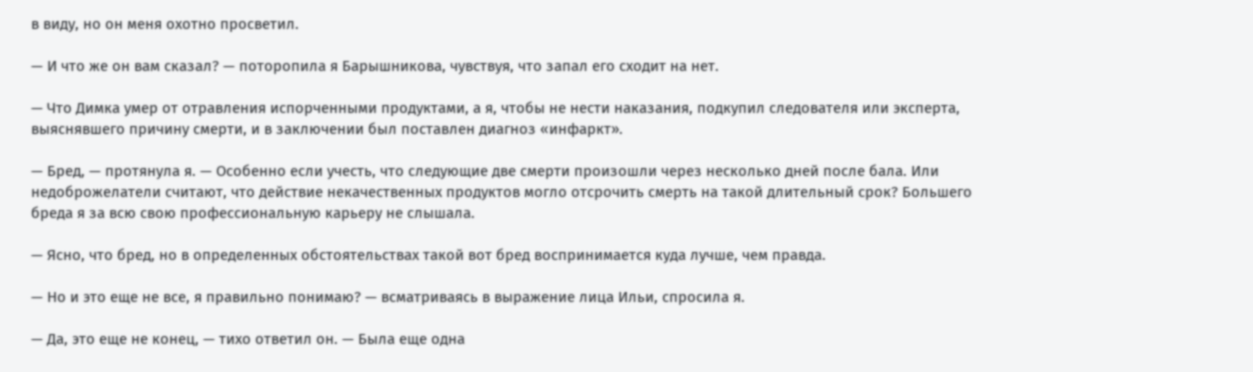в виду, но он меня охотно просветил.

— И что же он вам сказал? — поторопила я Барышникова, чувствуя, что запал его сходит на нет.

— Что Димка умер от отравления испорченными продуктами, а я, чтобы не нести наказания, подкупил следователя или эксперта, выяснявшего причину смерти, и в заключении был поставлен диагноз «инфаркт».

— Бред, — протянула я. — Особенно если учесть, что следующие две смерти произошли через несколько дней после бала. Или недоброжелатели считают, что действие некачественных продуктов могло отсрочить смерть на такой длительный срок? Большего бреда я за всю свою профессиональную карьеру не слышала.

— Ясно, что бред, но в определенных обстоятельствах такой вот бред воспринимается куда лучше, чем правда.

— Но и это еще не все, я правильно понимаю? — всматриваясь в выражение лица Ильи, спросила я.

— Да, это еще не конец, — тихо ответил он. — Была еще одна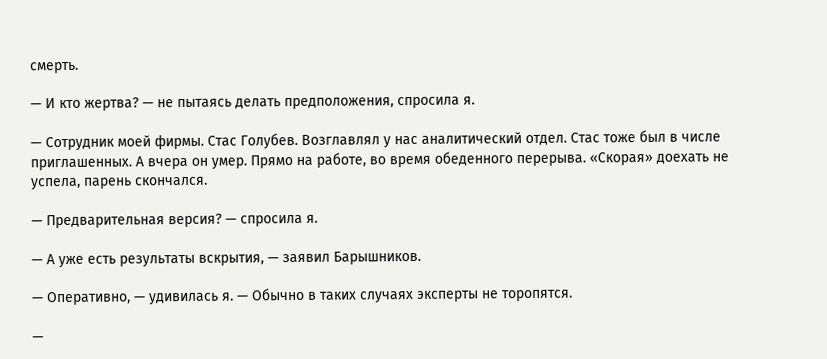смерть.

— И кто жертва? — не пытаясь делать предположения, спросила я.

— Сотрудник моей фирмы. Стас Голубев. Возглавлял у нас аналитический отдел. Стас тоже был в числе приглашенных. А вчера он умер. Прямо на работе, во время обеденного перерыва. «Скорая» доехать не успела, парень скончался.

— Предварительная версия? — спросила я.

— А уже есть результаты вскрытия, — заявил Барышников.

— Оперативно, — удивилась я. — Обычно в таких случаях эксперты не торопятся.

—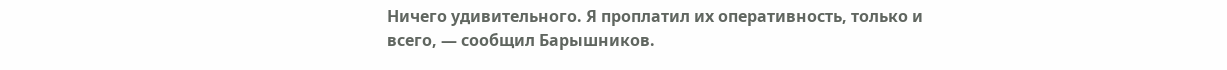Ничего удивительного. Я проплатил их оперативность, только и всего, — сообщил Барышников.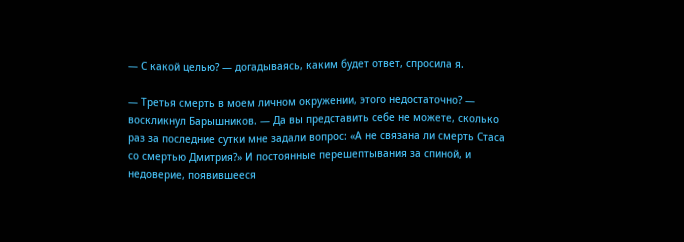— С какой целью? — догадываясь, каким будет ответ, спросила я.

— Третья смерть в моем личном окружении, этого недостаточно? — воскликнул Барышников. — Да вы представить себе не можете, сколько раз за последние сутки мне задали вопрос: «А не связана ли смерть Стаса со смертью Дмитрия?» И постоянные перешептывания за спиной, и недоверие, появившееся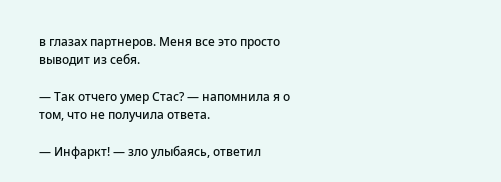в глазах партнеров. Меня все это просто выводит из себя.

— Так отчего умер Стас? — напомнила я о том, что не получила ответа.

— Инфаркт! — зло улыбаясь, ответил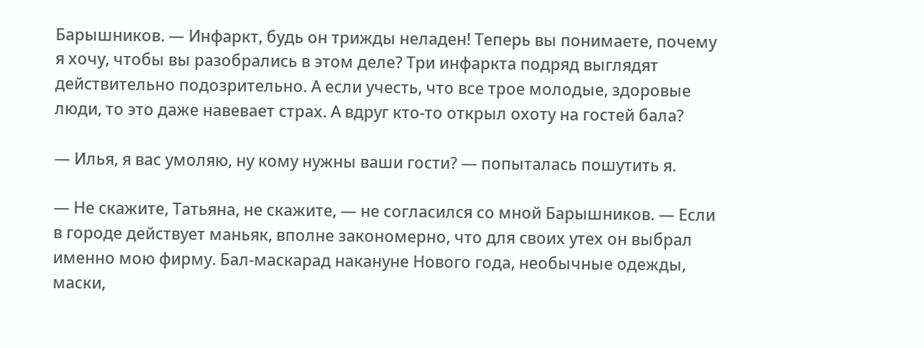Барышников. — Инфаркт, будь он трижды неладен! Теперь вы понимаете, почему я хочу, чтобы вы разобрались в этом деле? Три инфаркта подряд выглядят действительно подозрительно. А если учесть, что все трое молодые, здоровые люди, то это даже навевает страх. А вдруг кто-то открыл охоту на гостей бала?

— Илья, я вас умоляю, ну кому нужны ваши гости? — попыталась пошутить я.

— Не скажите, Татьяна, не скажите, — не согласился со мной Барышников. — Если в городе действует маньяк, вполне закономерно, что для своих утех он выбрал именно мою фирму. Бал-маскарад накануне Нового года, необычные одежды, маски,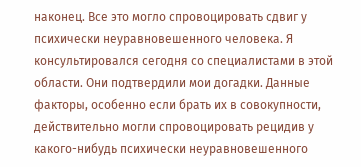наконец. Все это могло спровоцировать сдвиг у психически неуравновешенного человека. Я консультировался сегодня со специалистами в этой области. Они подтвердили мои догадки. Данные факторы, особенно если брать их в совокупности, действительно могли спровоцировать рецидив у какого-нибудь психически неуравновешенного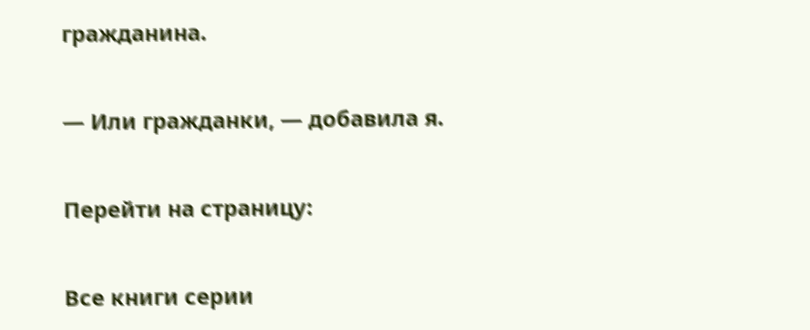гражданина.

— Или гражданки, — добавила я.

Перейти на страницу:

Все книги серии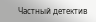Частный детектив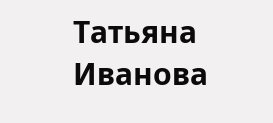Татьяна Иванова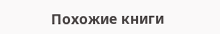Похожие книги